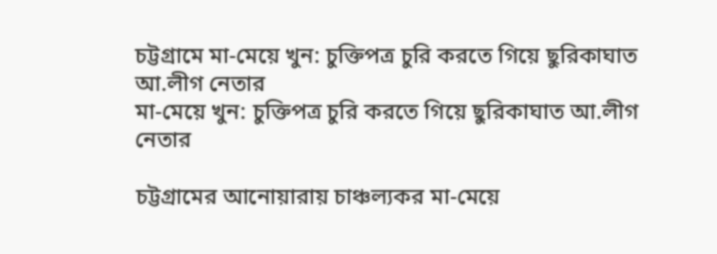চট্টগ্রামে মা-মেয়ে খুন: চুক্তিপত্র চুরি করতে গিয়ে ছুরিকাঘাত আ.লীগ নেতার
মা-মেয়ে খুন: চুক্তিপত্র চুরি করতে গিয়ে ছুরিকাঘাত আ.লীগ নেতার

চট্টগ্রামের আনোয়ারায় চাঞ্চল্যকর মা-মেয়ে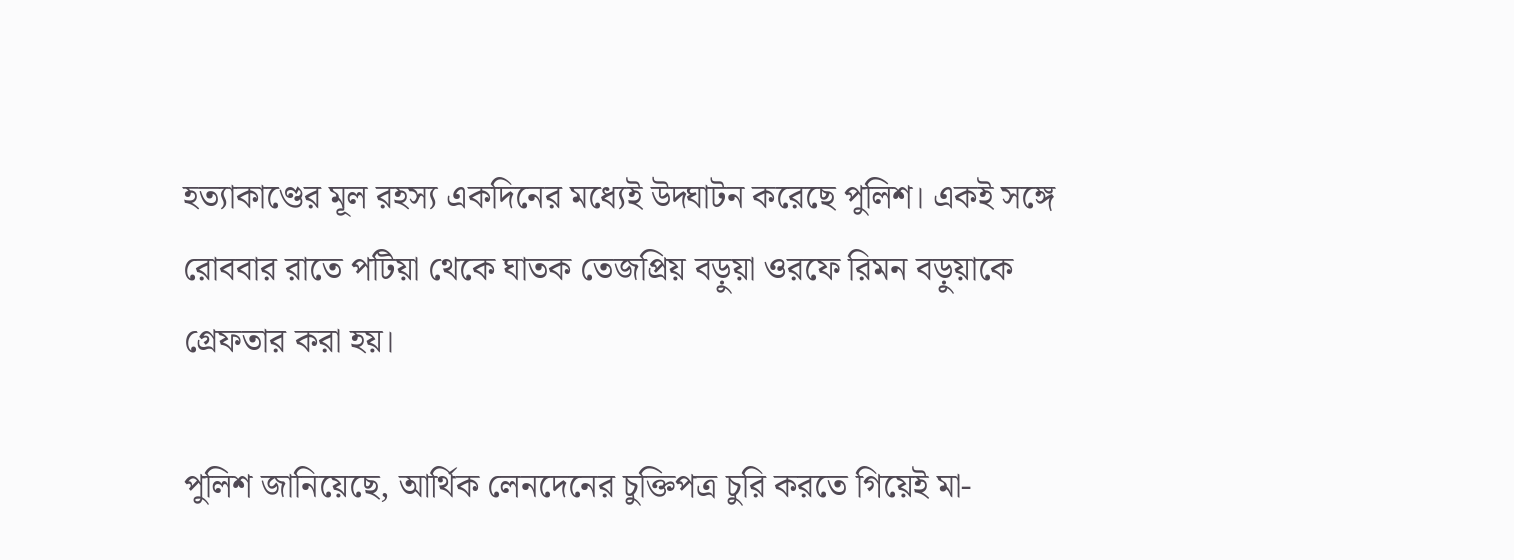হত্যাকাণ্ডের মূল রহস্য একদিনের মধ্যেই উদ্ঘাটন করেছে পুলিশ। একই সঙ্গে রোববার রাতে পটিয়া থেকে ঘাতক তেজপ্রিয় বড়ুয়া ওরফে রিমন বড়ুয়াকে গ্রেফতার করা হয়।

পুলিশ জানিয়েছে, আর্থিক লেনদেনের চুক্তিপত্র চুরি করতে গিয়েই মা-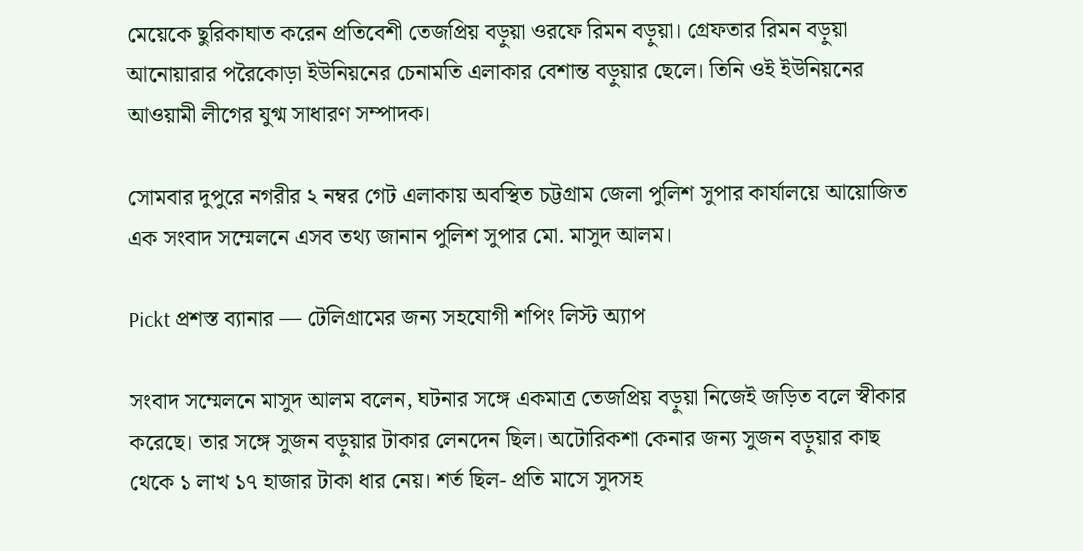মেয়েকে ছুরিকাঘাত করেন প্রতিবেশী তেজপ্রিয় বড়ুয়া ওরফে রিমন বড়ুয়া। গ্রেফতার রিমন বড়ুয়া আনোয়ারার পরৈকোড়া ইউনিয়নের চেনামতি এলাকার বেশান্ত বড়ুয়ার ছেলে। তিনি ওই ইউনিয়নের আওয়ামী লীগের যুগ্ম সাধারণ সম্পাদক।

সোমবার দুপুরে নগরীর ২ নম্বর গেট এলাকায় অবস্থিত চট্টগ্রাম জেলা পুলিশ সুপার কার্যালয়ে আয়োজিত এক সংবাদ সম্মেলনে এসব তথ্য জানান পুলিশ সুপার মো. মাসুদ আলম।

Pickt প্রশস্ত ব্যানার — টেলিগ্রামের জন্য সহযোগী শপিং লিস্ট অ্যাপ

সংবাদ সম্মেলনে মাসুদ আলম বলেন, ঘটনার সঙ্গে একমাত্র তেজপ্রিয় বড়ুয়া নিজেই জড়িত বলে স্বীকার করেছে। তার সঙ্গে সুজন বড়ুয়ার টাকার লেনদেন ছিল। অটোরিকশা কেনার জন্য সুজন বড়ুয়ার কাছ থেকে ১ লাখ ১৭ হাজার টাকা ধার নেয়। শর্ত ছিল- প্রতি মাসে সুদসহ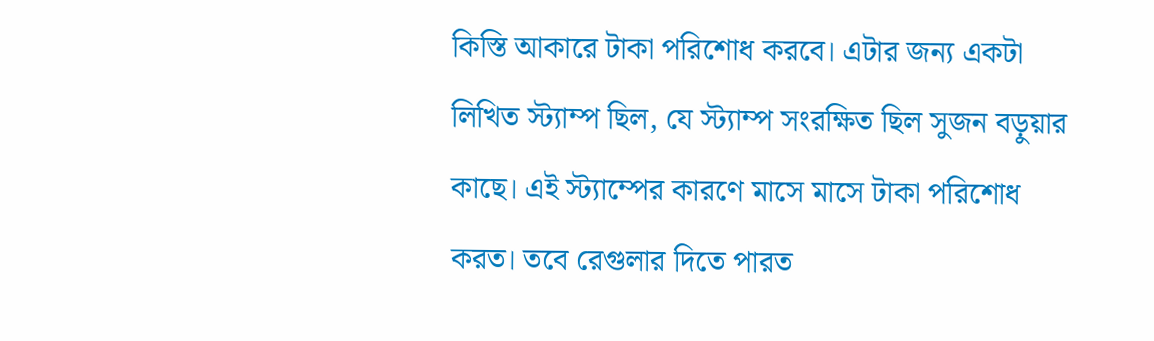কিস্তি আকারে টাকা পরিশোধ করবে। এটার জন্য একটা লিখিত স্ট্যাম্প ছিল, যে স্ট্যাম্প সংরক্ষিত ছিল সুজন বড়ুয়ার কাছে। এই স্ট্যাম্পের কারণে মাসে মাসে টাকা পরিশোধ করত। তবে রেগুলার দিতে পারত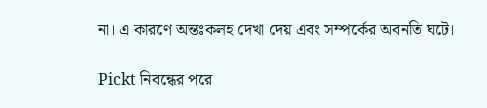না। এ কারণে অন্তঃকলহ দেখা দেয় এবং সম্পর্কের অবনতি ঘটে।

Pickt নিবন্ধের পরে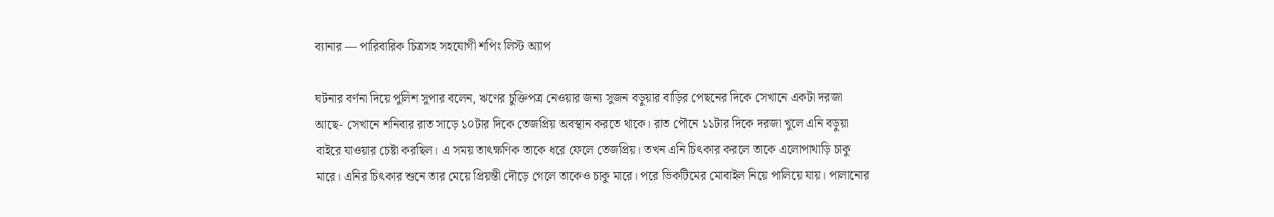ব্যানার — পারিবারিক চিত্রসহ সহযোগী শপিং লিস্ট অ্যাপ

ঘটনার বর্ণনা দিয়ে পুলিশ সুপার বলেন, ঋণের চুক্তিপত্র নেওয়ার জন্য সুজন বড়ুয়ার বাড়ির পেছনের দিকে সেখানে একটা দরজা আছে- সেখানে শনিবার রাত সাড়ে ১০টার দিকে তেজপ্রিয় অবস্থান করতে থাকে। রাত পৌনে ১১টার দিকে দরজা খুলে এনি বড়ুয়া বাইরে যাওয়ার চেষ্টা করছিল। এ সময় তাৎক্ষণিক তাকে ধরে ফেলে তেজপ্রিয়। তখন এনি চিৎকার করলে তাকে এলোপাথাড়ি চাকু মারে। এনির চিৎকার শুনে তার মেয়ে প্রিয়ন্তী দৌড়ে গেলে তাকেও চাকু মারে। পরে ভিকটিমের মোবাইল নিয়ে পালিয়ে যায়। পালানোর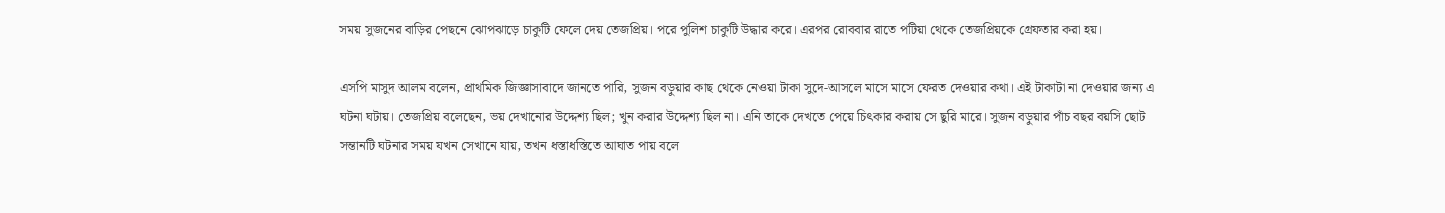সময় সুজনের বাড়ির পেছনে ঝোপঝাড়ে চাকুটি ফেলে দেয় তেজপ্রিয়। পরে পুলিশ চাকুটি উদ্ধার করে। এরপর রোববার রাতে পটিয়া থেকে তেজপ্রিয়কে গ্রেফতার করা হয়।

এসপি মাসুদ আলম বলেন, প্রাথমিক জিজ্ঞাসাবাদে জানতে পারি, সুজন বড়ুয়ার কাছ থেকে নেওয়া টাকা সুদে-আসলে মাসে মাসে ফেরত দেওয়ার কথা। এই টাকাটা না দেওয়ার জন্য এ ঘটনা ঘটায়। তেজপ্রিয় বলেছেন, ভয় দেখানোর উদ্দেশ্য ছিল; খুন করার উদ্দেশ্য ছিল না। এনি তাকে দেখতে পেয়ে চিৎকার করায় সে ছুরি মারে। সুজন বড়ুয়ার পাঁচ বছর বয়সি ছোট সন্তানটি ঘটনার সময় যখন সেখানে যায়, তখন ধস্তাধস্তিতে আঘাত পায় বলে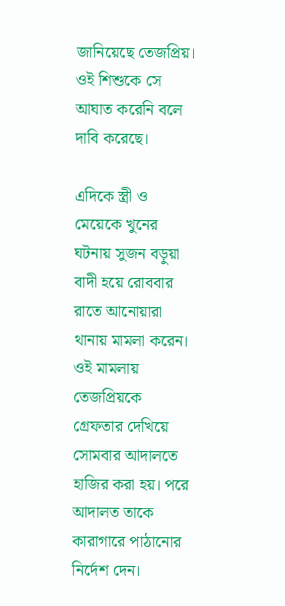জানিয়েছে তেজপ্রিয়। ওই শিশুকে সে আঘাত করেনি বলে দাবি করেছে।

এদিকে স্ত্রী ও মেয়েকে খুনের ঘটনায় সুজন বড়ুয়া বাদী হয়ে রোববার রাতে আনোয়ারা থানায় মামলা করেন। ওই মামলায় তেজপ্রিয়কে গ্রেফতার দেখিয়ে সোমবার আদালতে হাজির করা হয়। পরে আদালত তাকে কারাগারে পাঠানোর নির্দেশ দেন।